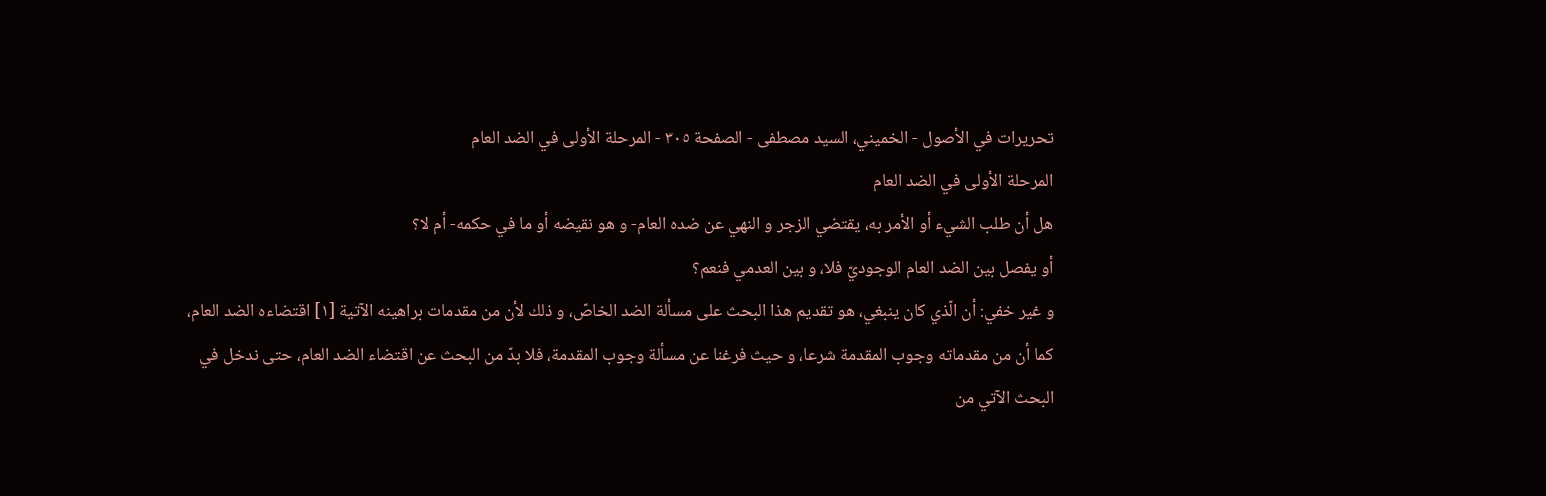تحريرات في الأصول - الخميني، السيد مصطفى - الصفحة ٣٠٥ - المرحلة الأولى في الضد العام
المرحلة الأولى في الضد العام
هل أن طلب الشيء أو الأمر به، يقتضي الزجر و النهي عن ضده العام- و هو نقيضه أو ما في حكمه- أم لا؟
أو يفصل بين الضد العام الوجوديّ فلا، و بين العدمي فنعم؟
و غير خفي: أن الّذي كان ينبغي، هو تقديم هذا البحث على مسألة الضد الخاصّ، و ذلك لأن من مقدمات براهينه الآتية [١] اقتضاءه الضد العام، كما أن من مقدماته وجوب المقدمة شرعا، و حيث فرغنا عن مسألة وجوب المقدمة، فلا بدّ من البحث عن اقتضاء الضد العام، حتى ندخل في البحث الآتي من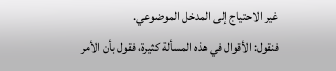غير الاحتياج إلى المدخل الموضوعي.
فنقول: الأقوال في هذه المسألة كثيرة، فقول بأن الأمر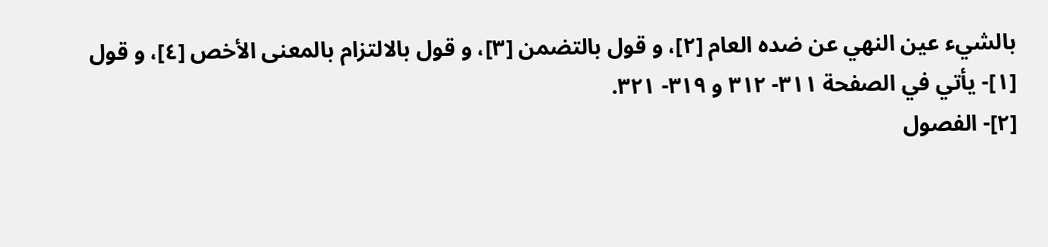بالشيء عين النهي عن ضده العام [٢]، و قول بالتضمن [٣]، و قول بالالتزام بالمعنى الأخص [٤]، و قول
[١]- يأتي في الصفحة ٣١١- ٣١٢ و ٣١٩- ٣٢١.
[٢]- الفصول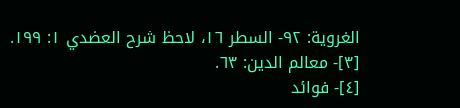الغروية: ٩٢- السطر ١٦، لاحظ شرح العضدي ١: ١٩٩.
[٣]- معالم الدين: ٦٣.
[٤]- فوائد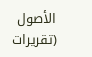الأصول (تقريرات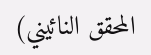المحقق النائيني)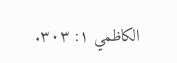الكاظمي ١: ٣٠٣.